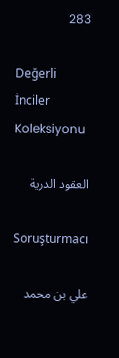283

Değerli İnciler Koleksiyonu

العقود الدرية

Soruşturmacı

علي بن محمد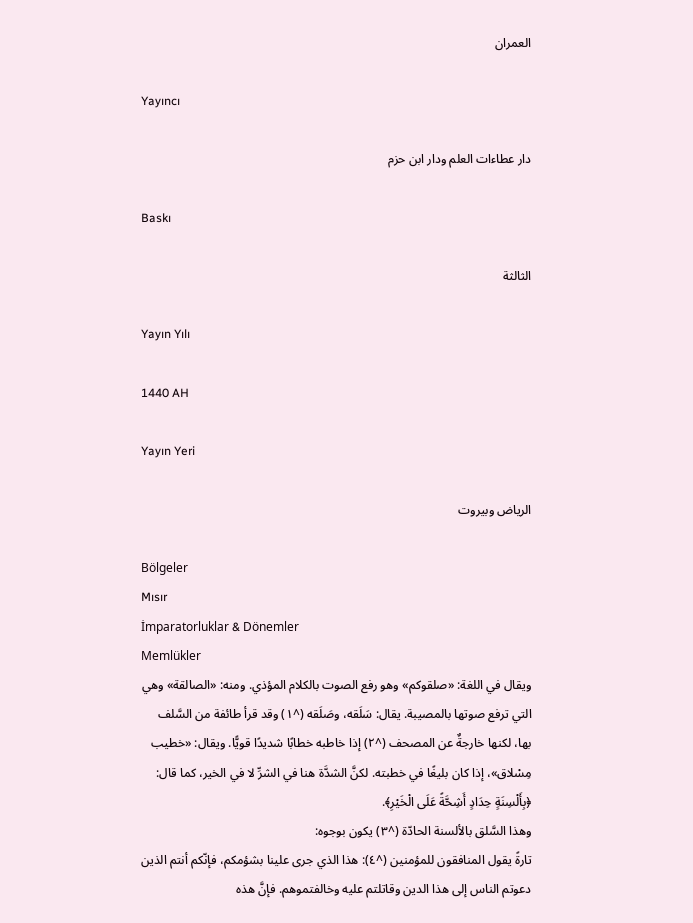العمران

Yayıncı

دار عطاءات العلم ودار ابن حزم

Baskı

الثالثة

Yayın Yılı

1440 AH

Yayın Yeri

الرياض وبيروت

Bölgeler
Mısır
İmparatorluklar & Dönemler
Memlükler
ويقال في اللغة: «صلقوكم» وهو رفع الصوت بالكلام المؤذي. ومنه: «الصالقة» وهي التي ترفع صوتها بالمصيبة. يقال: سَلَقه، وصَلَقه (^١) وقد قرأ طائفة من السَّلف بها، لكنها خارجةٌ عن المصحف (^٢) إذا خاطبه خطابًا شديدًا قويًّا. ويقال: «خطيب مِسْلاق»، إذا كان بليغًا في خطبته. لكنَّ الشدَّة هنا في الشرِّ لا في الخير، كما قال: ﴿بِأَلْسِنَةٍ حِدَادٍ أَشِحَّةً عَلَى الْخَيْرِ﴾.
وهذا السَّلق بالألسنة الحادّة (^٣) يكون بوجوه:
تارةً يقول المنافقون للمؤمنين (^٤): هذا الذي جرى علينا بشؤمكم، فإنّكم أنتم الذين دعوتم الناس إلى هذا الدين وقاتلتم عليه وخالفتموهم. فإنَّ هذه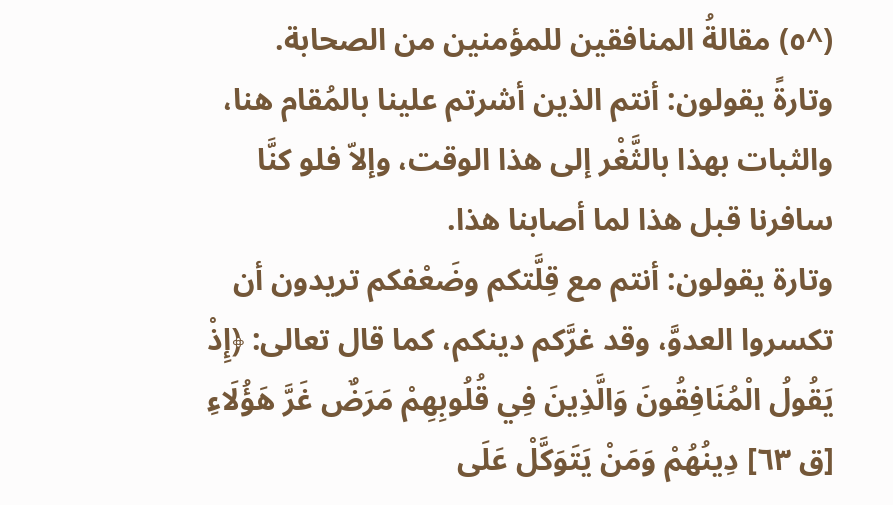(^٥) مقالةُ المنافقين للمؤمنين من الصحابة.
وتارةً يقولون: أنتم الذين أشرتم علينا بالمُقام هنا، والثبات بهذا بالثَّغْر إلى هذا الوقت، وإلاّ فلو كنَّا سافرنا قبل هذا لما أصابنا هذا.
وتارة يقولون: أنتم مع قِلَّتكم وضَعْفكم تريدون أن تكسروا العدوَّ، وقد غرَّكم دينكم، كما قال تعالى: ﴿إِذْ يَقُولُ الْمُنَافِقُونَ وَالَّذِينَ فِي قُلُوبِهِمْ مَرَضٌ غَرَّ هَؤُلَاءِ [ق ٦٣] دِينُهُمْ وَمَنْ يَتَوَكَّلْ عَلَى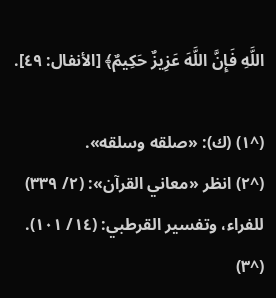اللَّهِ فَإِنَّ اللَّهَ عَزِيزٌ حَكِيمٌ﴾ [الأنفال: ٤٩].

(^١) (ك): «صلقه وسلقه».
(^٢) انظر «معاني القرآن»: (٢/ ٣٣٩) للفراء، وتفسير القرطبي: (١٤/ ١٠١).
(^٣)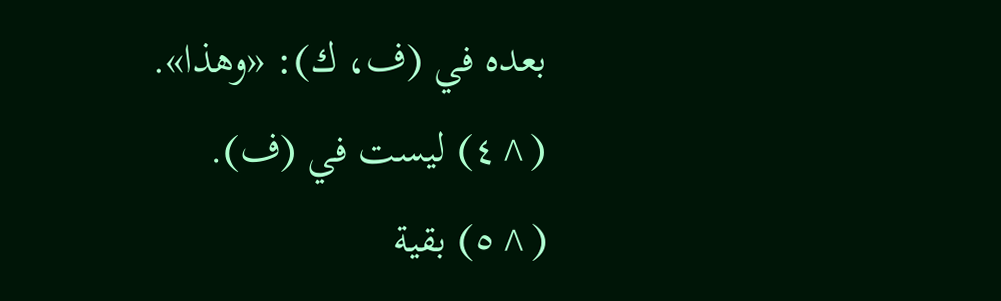بعده في (ف، ك): «وهذا».
(^٤) ليست في (ف).
(^٥) بقية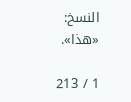النسخ: «هذا».

1 / 213